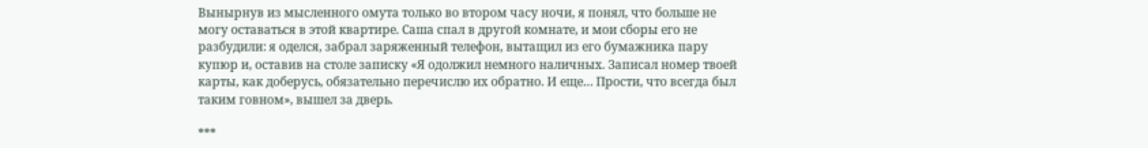Вынырнув из мысленного омута только во втором часу ночи, я понял, что больше не могу оставаться в этой квартире. Саша спал в другой комнате, и мои сборы его не разбудили: я оделся, забрал заряженный телефон, вытащил из его бумажника пару купюр и, оставив на столе записку «Я одолжил немного наличных. Записал номер твоей карты, как доберусь, обязательно перечислю их обратно. И еще… Прости, что всегда был таким говном», вышел за дверь.

***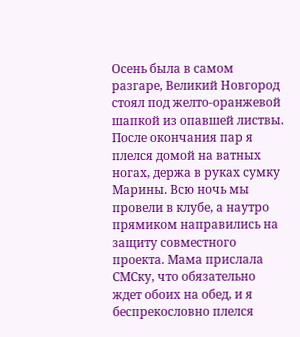Осень была в самом разгаре, Великий Новгород стоял под желто-оранжевой шапкой из опавшей листвы. После окончания пар я плелся домой на ватных ногах, держа в руках сумку Марины. Всю ночь мы провели в клубе, а наутро прямиком направились на защиту совместного проекта. Мама прислала СМСку, что обязательно ждет обоих на обед, и я беспрекословно плелся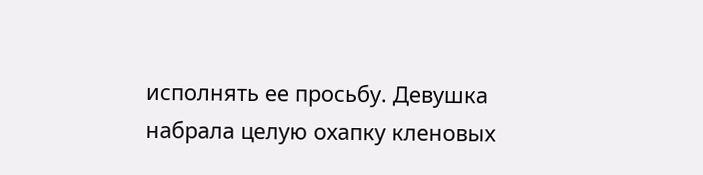исполнять ее просьбу. Девушка набрала целую охапку кленовых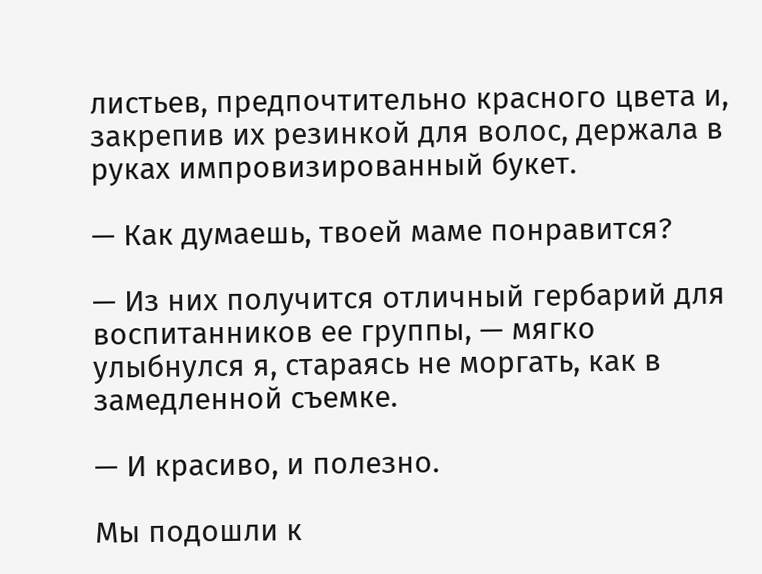листьев, предпочтительно красного цвета и, закрепив их резинкой для волос, держала в руках импровизированный букет.

— Как думаешь, твоей маме понравится?

— Из них получится отличный гербарий для воспитанников ее группы, — мягко улыбнулся я, стараясь не моргать, как в замедленной съемке.

— И красиво, и полезно.

Мы подошли к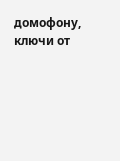домофону, ключи от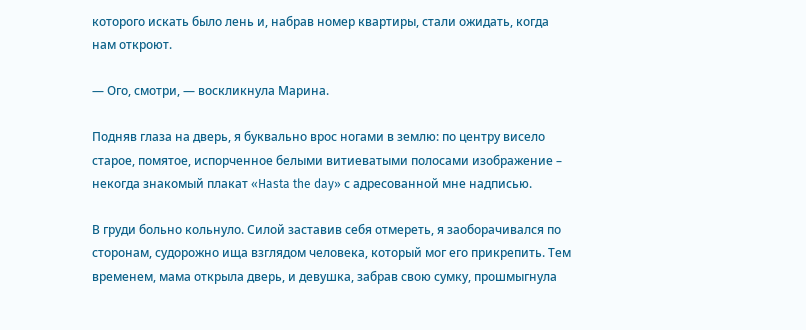которого искать было лень и, набрав номер квартиры, стали ожидать, когда нам откроют.

— Ого, смотри, — воскликнула Марина.

Подняв глаза на дверь, я буквально врос ногами в землю: по центру висело старое, помятое, испорченное белыми витиеватыми полосами изображение – некогда знакомый плакат «Hasta the day» с адресованной мне надписью.

В груди больно кольнуло. Силой заставив себя отмереть, я заоборачивался по сторонам, судорожно ища взглядом человека, который мог его прикрепить. Тем временем, мама открыла дверь, и девушка, забрав свою сумку, прошмыгнула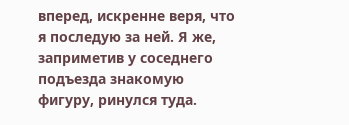вперед, искренне веря, что я последую за ней. Я же, заприметив у соседнего подъезда знакомую фигуру, ринулся туда.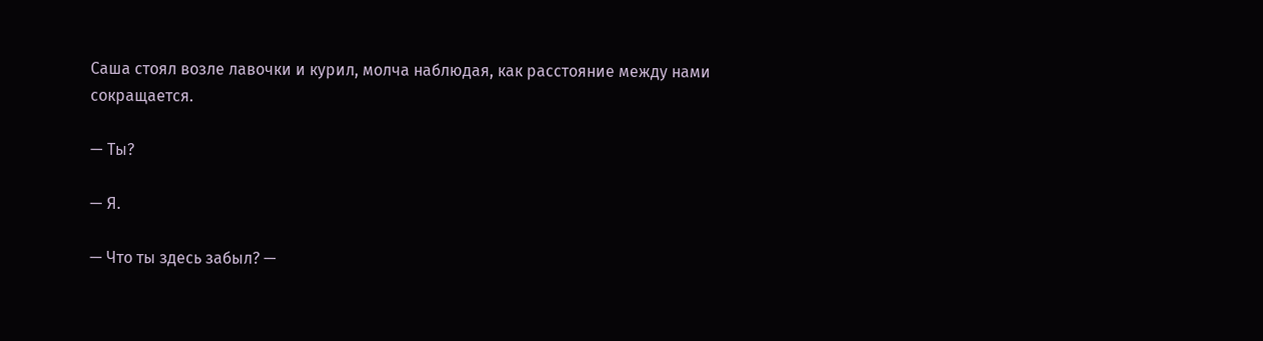Саша стоял возле лавочки и курил, молча наблюдая, как расстояние между нами сокращается.

— Ты?

— Я.

— Что ты здесь забыл? —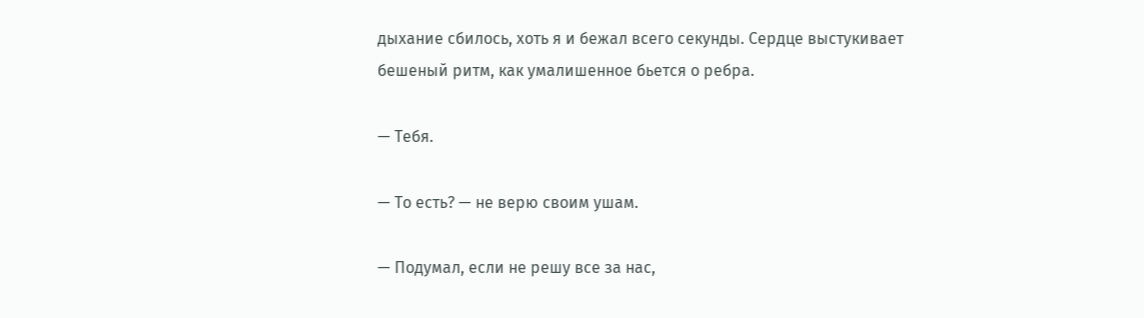дыхание сбилось, хоть я и бежал всего секунды. Сердце выстукивает бешеный ритм, как умалишенное бьется о ребра.

— Тебя.

— То есть? — не верю своим ушам.

— Подумал, если не решу все за нас,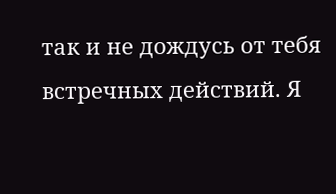так и не дождусь от тебя встречных действий. Я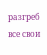разгреб все свои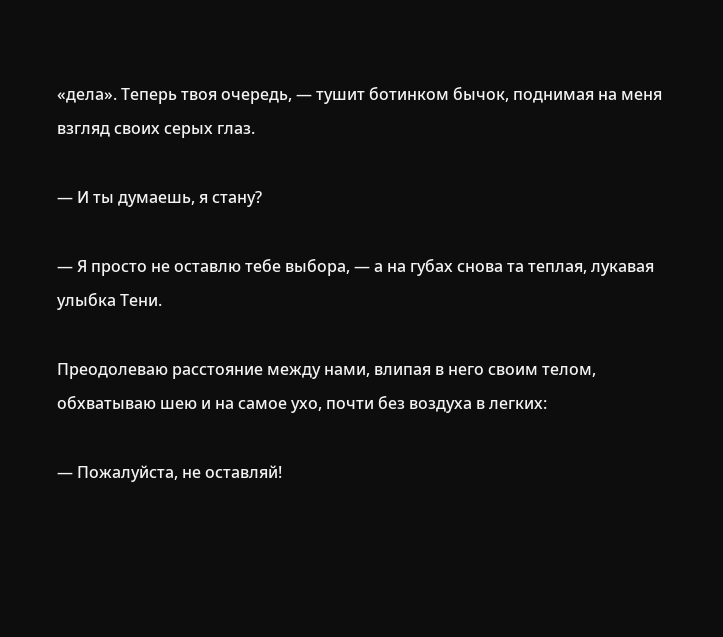«дела». Теперь твоя очередь, — тушит ботинком бычок, поднимая на меня взгляд своих серых глаз.

— И ты думаешь, я стану?

— Я просто не оставлю тебе выбора, — а на губах снова та теплая, лукавая улыбка Тени.

Преодолеваю расстояние между нами, влипая в него своим телом, обхватываю шею и на самое ухо, почти без воздуха в легких:

— Пожалуйста, не оставляй!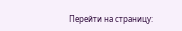Перейти на страницу: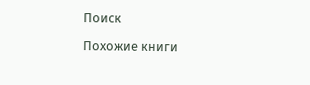Поиск

Похожие книги